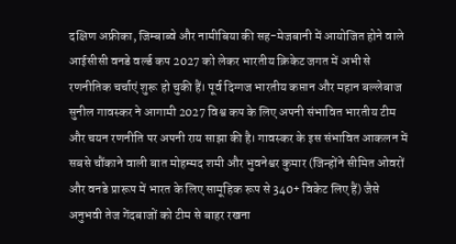दक्षिण अफ्रीका, जिम्बाब्वे और नामीबिया की सह-मेजबानी में आयोजित होने वाले आईसीसी वनडे वर्ल्ड कप 2027 को लेकर भारतीय क्रिकेट जगत में अभी से रणनीतिक चर्चाएं शुरू हो चुकी हैं। पूर्व दिग्गज भारतीय कप्तान और महान बल्लेबाज सुनील गावस्कर ने आगामी 2027 विश्व कप के लिए अपनी संभावित भारतीय टीम और चयन रणनीति पर अपनी राय साझा की है। गावस्कर के इस संभावित आकलन में सबसे चौंकाने वाली बात मोहम्मद शमी और भुवनेश्वर कुमार (जिन्होंने सीमित ओवरों और वनडे प्रारूप में भारत के लिए सामूहिक रूप से 340+ विकेट लिए हैं) जैसे अनुभवी तेज गेंदबाजों को टीम से बाहर रखना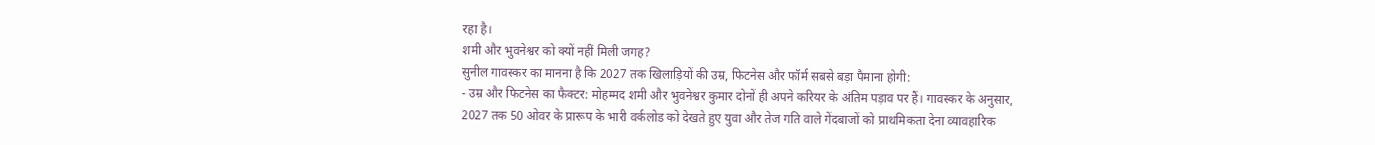रहा है।
शमी और भुवनेश्वर को क्यों नहीं मिली जगह?
सुनील गावस्कर का मानना है कि 2027 तक खिलाड़ियों की उम्र, फिटनेस और फॉर्म सबसे बड़ा पैमाना होगी:
- उम्र और फिटनेस का फैक्टर: मोहम्मद शमी और भुवनेश्वर कुमार दोनों ही अपने करियर के अंतिम पड़ाव पर हैं। गावस्कर के अनुसार, 2027 तक 50 ओवर के प्रारूप के भारी वर्कलोड को देखते हुए युवा और तेज गति वाले गेंदबाजों को प्राथमिकता देना व्यावहारिक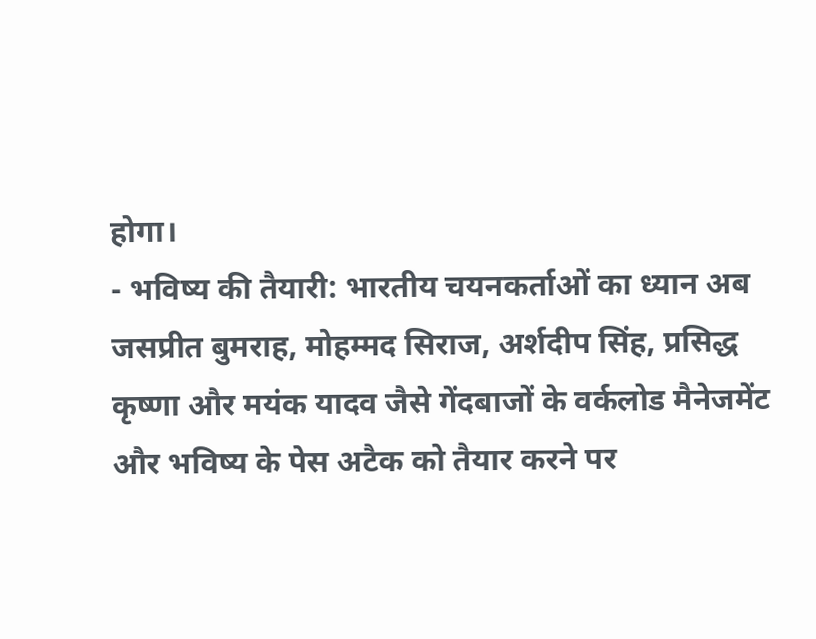होगा।
- भविष्य की तैयारी: भारतीय चयनकर्ताओं का ध्यान अब जसप्रीत बुमराह, मोहम्मद सिराज, अर्शदीप सिंह, प्रसिद्ध कृष्णा और मयंक यादव जैसे गेंदबाजों के वर्कलोड मैनेजमेंट और भविष्य के पेस अटैक को तैयार करने पर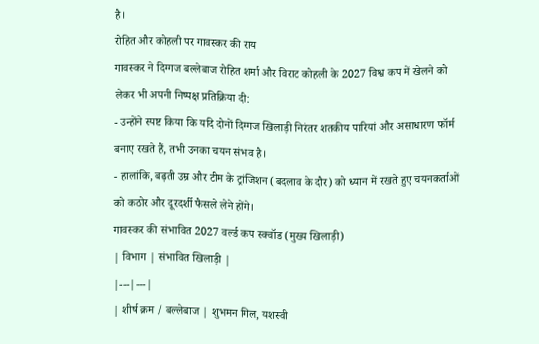है।
रोहित और कोहली पर गावस्कर की राय
गावस्कर ने दिग्गज बल्लेबाज रोहित शर्मा और विराट कोहली के 2027 विश्व कप में खेलने को लेकर भी अपनी निष्पक्ष प्रतिक्रिया दी:
- उन्होंने स्पष्ट किया कि यदि दोनों दिग्गज खिलाड़ी निरंतर शतकीय पारियां और असाधारण फॉर्म बनाए रखते हैं, तभी उनका चयन संभव है।
- हालांकि, बढ़ती उम्र और टीम के ट्रांजिशन (बदलाव के दौर) को ध्यान में रखते हुए चयनकर्ताओं को कठोर और दूरदर्शी फैसले लेने होंगे।
गावस्कर की संभावित 2027 वर्ल्ड कप स्क्वॉड (मुख्य खिलाड़ी)
| विभाग | संभावित खिलाड़ी |
|---|---|
| शीर्ष क्रम / बल्लेबाज | शुभमन गिल, यशस्वी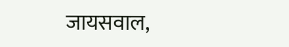जायसवाल,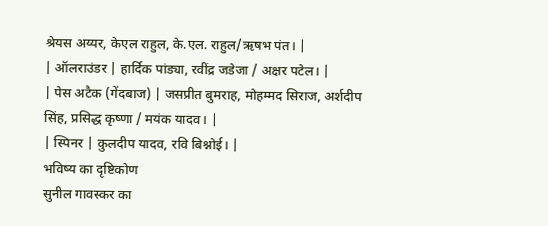श्रेयस अय्यर, केएल राहुल, के.एल. राहुल/ऋषभ पंत। |
| ऑलराउंडर | हार्दिक पांड्या, रवींद्र जडेजा / अक्षर पटेल। |
| पेस अटैक (गेंदबाज) | जसप्रीत बुमराह, मोहम्मद सिराज, अर्शदीप सिंह, प्रसिद्ध कृष्णा / मयंक यादव। |
| स्पिनर | कुलदीप यादव, रवि बिश्नोई। |
भविष्य का दृष्टिकोण
सुनील गावस्कर का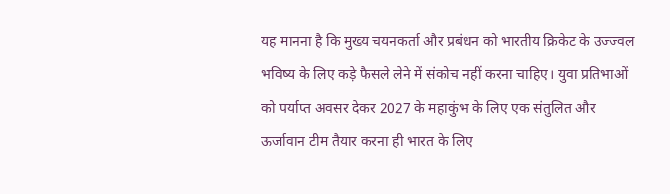यह मानना है कि मुख्य चयनकर्ता और प्रबंधन को भारतीय क्रिकेट के उज्ज्वल भविष्य के लिए कड़े फैसले लेने में संकोच नहीं करना चाहिए। युवा प्रतिभाओं को पर्याप्त अवसर देकर 2027 के महाकुंभ के लिए एक संतुलित और ऊर्जावान टीम तैयार करना ही भारत के लिए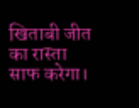खिताबी जीत का रास्ता साफ करेगा।